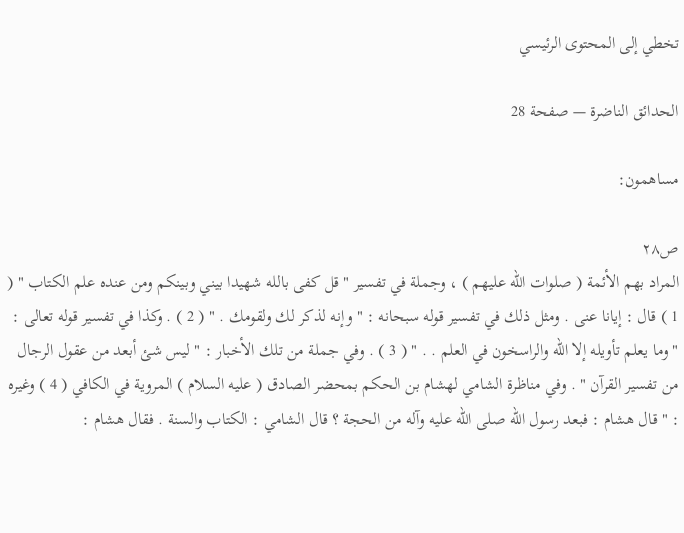تخطي إلى المحتوى الرئيسي

الحدائق الناضرة — صفحة 28

مساهمون:

ص٢٨
المراد بهم الأئمة ( صلوات الله عليهم ) ، وجملة في تفسير " قل كفى بالله شهيدا بيني وبينكم ومن عنده علم الكتاب " ( 1 ) قال : إيانا عنى . ومثل ذلك في تفسير قوله سبحانه : " وإنه لذكر لك ولقومك . " ( 2 ) . وكذا في تفسير قوله تعالى : " وما يعلم تأويله إلا الله والراسخون في العلم . . " ( 3 ) . وفي جملة من تلك الأخبار : " ليس شئ أبعد من عقول الرجال من تفسير القرآن " . وفي مناظرة الشامي لهشام بن الحكم بمحضر الصادق ( عليه السلام ) المروية في الكافي ( 4 ) وغيره : " قال هشام : فبعد رسول الله صلى الله عليه وآله من الحجة ؟ قال الشامي : الكتاب والسنة . فقال هشام :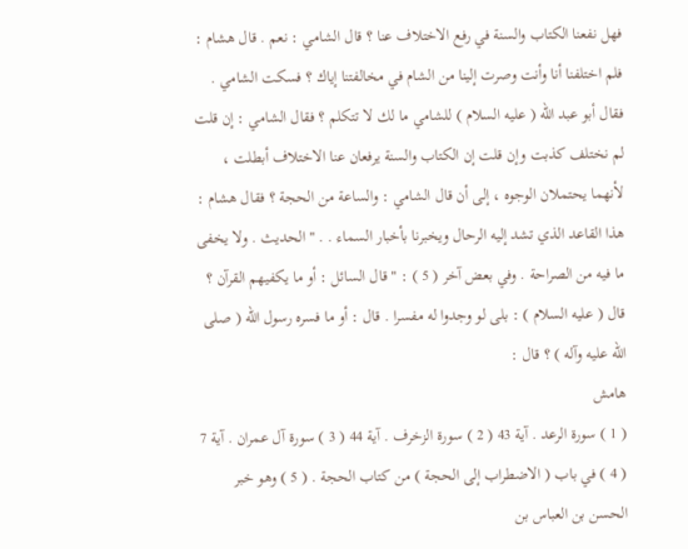فهل نفعنا الكتاب والسنة في رفع الاختلاف عنا ؟ قال الشامي : نعم . قال هشام : فلم اختلفنا أنا وأنت وصرت إلينا من الشام في مخالفتنا إياك ؟ فسكت الشامي . فقال أبو عبد الله ( عليه السلام ) للشامي ما لك لا تتكلم ؟ فقال الشامي : إن قلت لم نختلف كذبت وإن قلت إن الكتاب والسنة يرفعان عنا الاختلاف أبطلت ، لأنهما يحتملان الوجوه ، إلى أن قال الشامي : والساعة من الحجة ؟ فقال هشام : هذا القاعد الذي تشد إليه الرحال ويخبرنا بأخبار السماء . . " الحديث . ولا يخفى ما فيه من الصراحة . وفي بعض آخر ( 5 ) : " قال السائل : أو ما يكفيهم القرآن ؟ قال ( عليه السلام ) : بلى لو وجدوا له مفسرا . قال : أو ما فسره رسول الله ( صلى الله عليه وآله ) ؟ قال :
هامش
( 1 ) سورة الرعد . آية 43 ( 2 ) سورة الزخرف . آية 44 ( 3 ) سورة آل عمران . آية 7 ( 4 ) في باب ( الاضطراب إلى الحجة ) من كتاب الحجة . ( 5 ) وهو خبر الحسن بن العباس بن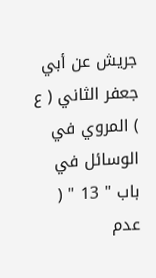جريش عن أبي جعفر الثاني ( ع ) المروي في الوسائل في باب " 13 " ( عدم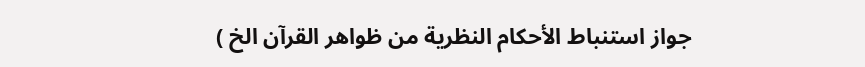جواز استنباط الأحكام النظرية من ظواهر القرآن الخ )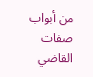من أبواب صفات القاضي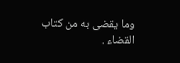وما يقضى به من كتاب القضاء .